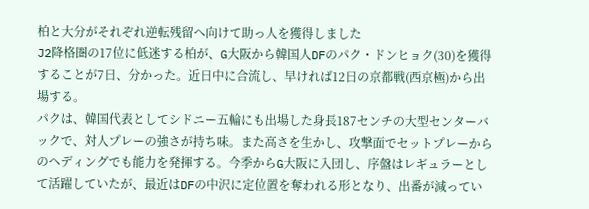柏と大分がそれぞれ逆転残留へ向けて助っ人を獲得しました
J2降格圏の17位に低迷する柏が、G大阪から韓国人DFのパク・ドンヒョク(30)を獲得することが7日、分かった。近日中に合流し、早ければ12日の京都戦(西京極)から出場する。
パクは、韓国代表としてシドニー五輪にも出場した身長187センチの大型センターバックで、対人プレーの強さが持ち味。また高さを生かし、攻撃面でセットプレーからのヘディングでも能力を発揮する。今季からG大阪に入団し、序盤はレギュラーとして活躍していたが、最近はDFの中沢に定位置を奪われる形となり、出番が減ってい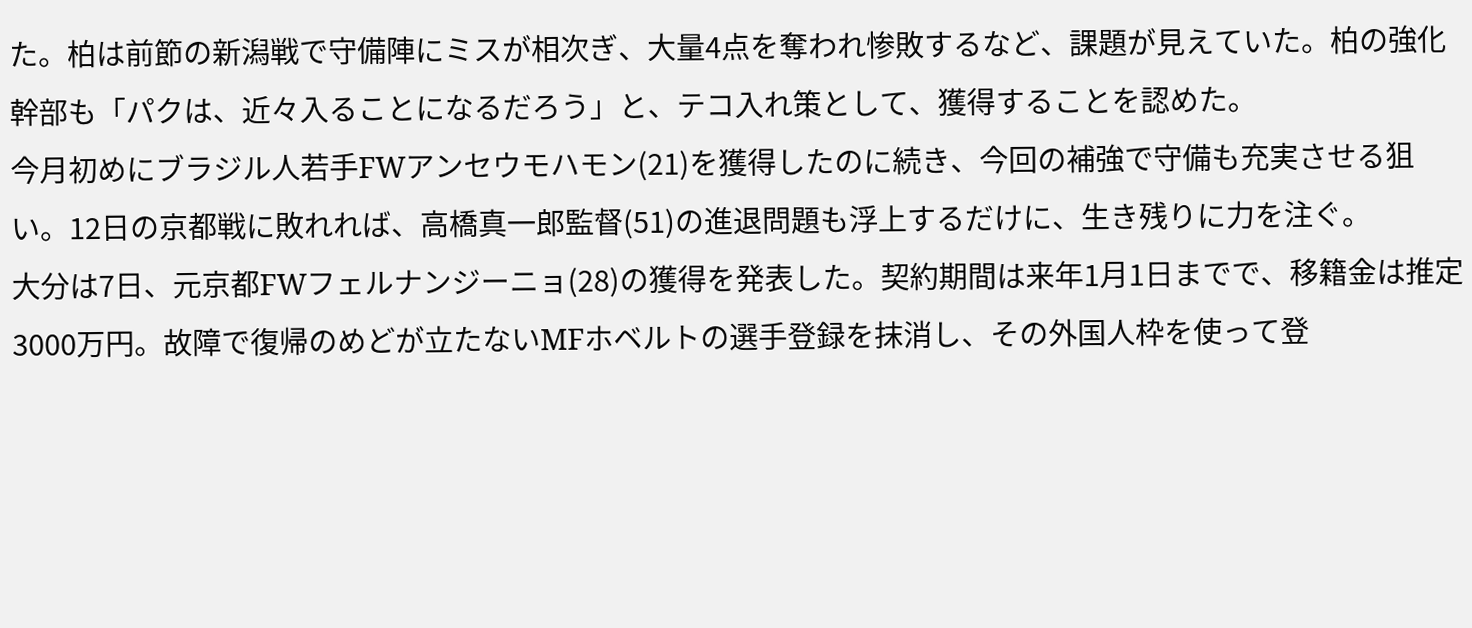た。柏は前節の新潟戦で守備陣にミスが相次ぎ、大量4点を奪われ惨敗するなど、課題が見えていた。柏の強化幹部も「パクは、近々入ることになるだろう」と、テコ入れ策として、獲得することを認めた。
今月初めにブラジル人若手FWアンセウモハモン(21)を獲得したのに続き、今回の補強で守備も充実させる狙い。12日の京都戦に敗れれば、高橋真一郎監督(51)の進退問題も浮上するだけに、生き残りに力を注ぐ。
大分は7日、元京都FWフェルナンジーニョ(28)の獲得を発表した。契約期間は来年1月1日までで、移籍金は推定3000万円。故障で復帰のめどが立たないMFホベルトの選手登録を抹消し、その外国人枠を使って登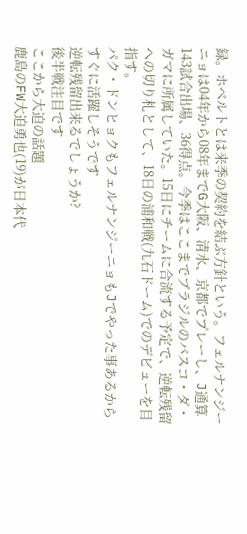録。ホベルトとは来季の契約を結ぶ方針という。フェルナンジーニョは04年から08年までG大阪、清水、京都でプレーし、J通算143試合出場、36得点。今季はここまでブラジルのバスコ・ダ・ガマに所属していた。15日にチームに合流する予定で、逆転残留への切り札として、18日の浦和戦(九石ドーム)でのデビューを目指す。
パク・ドンヒョクもフェルナンジーニョもJでやった事あるからすぐに活躍しそうです
逆転残留出来るでしょうか?
後半戦注目です
ここから大迫の話題
鹿島のFW大迫勇也(19)が日本代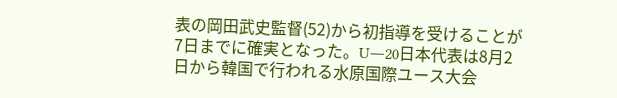表の岡田武史監督(52)から初指導を受けることが7日までに確実となった。U―20日本代表は8月2日から韓国で行われる水原国際ユース大会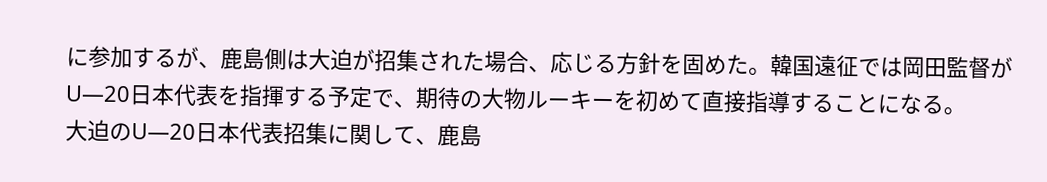に参加するが、鹿島側は大迫が招集された場合、応じる方針を固めた。韓国遠征では岡田監督がU―20日本代表を指揮する予定で、期待の大物ルーキーを初めて直接指導することになる。
大迫のU―20日本代表招集に関して、鹿島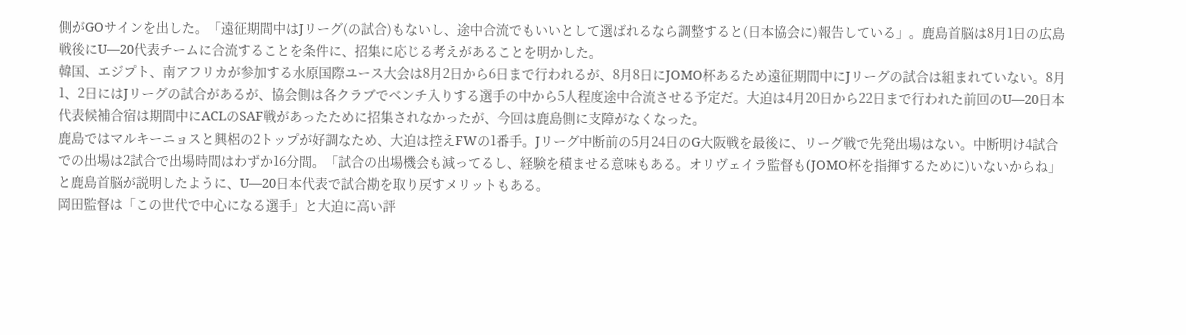側がGOサインを出した。「遠征期間中はJリーグ(の試合)もないし、途中合流でもいいとして選ばれるなら調整すると(日本協会に)報告している」。鹿島首脳は8月1日の広島戦後にU―20代表チームに合流することを条件に、招集に応じる考えがあることを明かした。
韓国、エジプト、南アフリカが参加する水原国際ユース大会は8月2日から6日まで行われるが、8月8日にJOMO杯あるため遠征期間中にJリーグの試合は組まれていない。8月1、2日にはJリーグの試合があるが、協会側は各クラブでベンチ入りする選手の中から5人程度途中合流させる予定だ。大迫は4月20日から22日まで行われた前回のU―20日本代表候補合宿は期間中にACLのSAF戦があったために招集されなかったが、今回は鹿島側に支障がなくなった。
鹿島ではマルキーニョスと興梠の2トップが好調なため、大迫は控えFWの1番手。Jリーグ中断前の5月24日のG大阪戦を最後に、リーグ戦で先発出場はない。中断明け4試合での出場は2試合で出場時間はわずか16分間。「試合の出場機会も減ってるし、経験を積ませる意味もある。オリヴェイラ監督も(JOMO杯を指揮するために)いないからね」と鹿島首脳が説明したように、U―20日本代表で試合勘を取り戻すメリットもある。
岡田監督は「この世代で中心になる選手」と大迫に高い評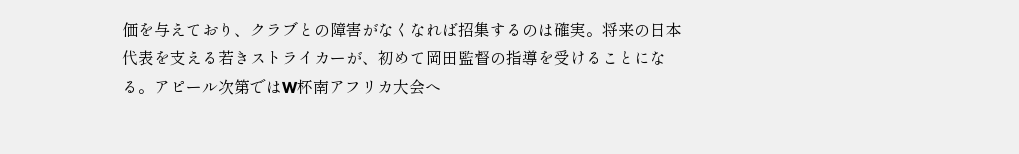価を与えており、クラブとの障害がなくなれば招集するのは確実。将来の日本代表を支える若きストライカーが、初めて岡田監督の指導を受けることになる。アピール次第ではW杯南アフリカ大会へ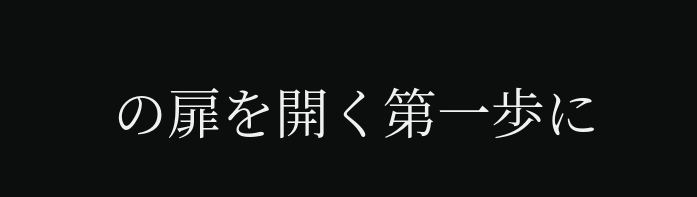の扉を開く第一歩に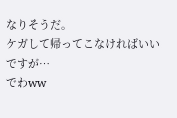なりそうだ。
ケガして帰ってこなければいいですが…
でわww